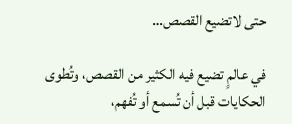حتى لاتضيع القصص…

في عالمٍ تضيع فيه الكثير من القصص، وتُطوى الحكايات قبل أن تُسمع أو تُفهم،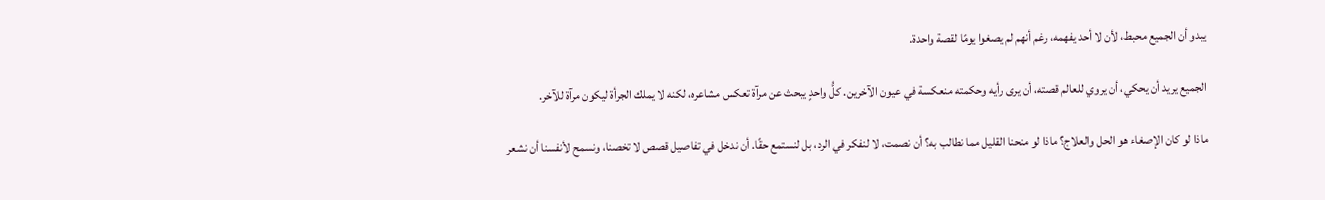يبدو أن الجميع محبط، لأن لا أحد يفهمه، رغم أنهم لم يصغوا يومًا لقصة واحدة.

الجميع يريد أن يحكي، أن يروي للعالم قصته، أن يرى رأيه وحكمته منعكسة في عيون الآخرين. كلُّ واحدٍ يبحث عن مرآة تعكس مشاعره، لكنه لا يملك الجرأة ليكون مرآة للآخر.

ماذا لو كان الإصغاء هو الحل والعلاج؟ ماذا لو منحنا القليل مما نطالب به؟ أن نصمت، لا لنفكر في الرد، بل لنستمع حقًا. أن ندخل في تفاصيل قصص لا تخصنا، ونسمح لأنفسنا أن نشعر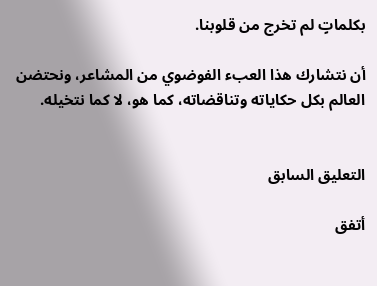بكلماتٍ لم تخرج من قلوبنا.

أن نتشارك هذا العبء الفوضوي من المشاعر، ونحتضن العالم بكل حكاياته وتناقضاته، كما هو، لا كما نتخيله.


التعليق السابق

أتفق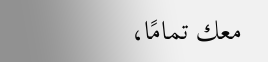معك تمامًا،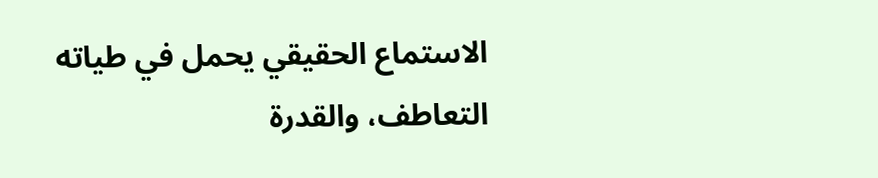الاستماع الحقيقي يحمل في طياته التعاطف، والقدرة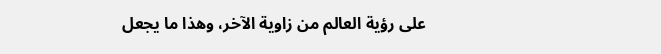على رؤية العالم من زاوية الآخر، وهذا ما يجعل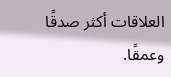العلاقات أكثر صدقًا وعمقًا.